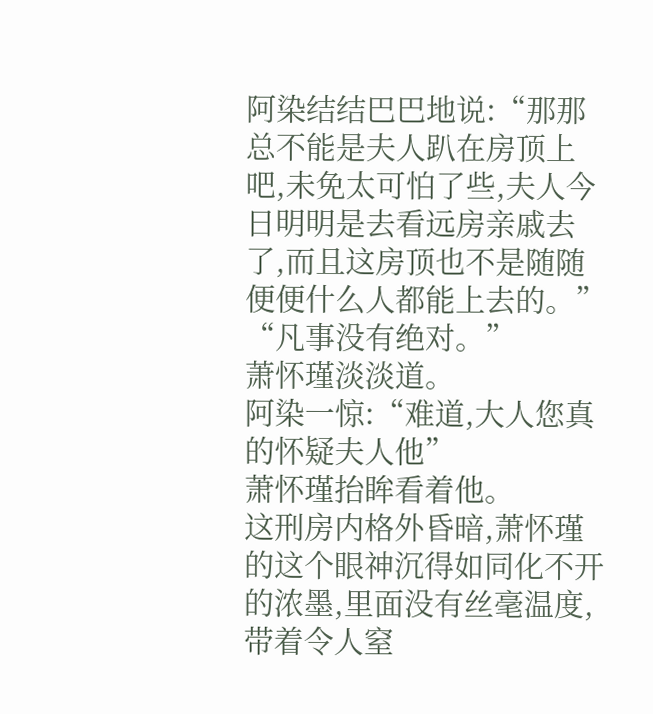阿染结结巴巴地说:“那那总不能是夫人趴在房顶上吧,未免太可怕了些,夫人今日明明是去看远房亲戚去了,而且这房顶也不是随随便便什么人都能上去的。”
“凡事没有绝对。”
萧怀瑾淡淡道。
阿染一惊:“难道,大人您真的怀疑夫人他”
萧怀瑾抬眸看着他。
这刑房内格外昏暗,萧怀瑾的这个眼神沉得如同化不开的浓墨,里面没有丝毫温度,带着令人窒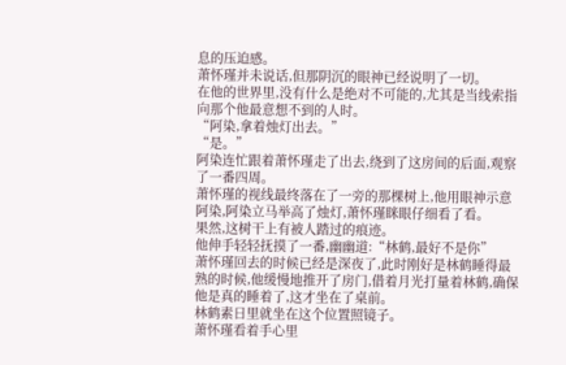息的压迫感。
萧怀瑾并未说话,但那阴沉的眼神已经说明了一切。
在他的世界里,没有什么是绝对不可能的,尤其是当线索指向那个他最意想不到的人时。
“阿染,拿着烛灯出去。”
“是。”
阿染连忙跟着萧怀瑾走了出去,绕到了这房间的后面,观察了一番四周。
萧怀瑾的视线最终落在了一旁的那棵树上,他用眼神示意阿染,阿染立马举高了烛灯,萧怀瑾眯眼仔细看了看。
果然,这树干上有被人踏过的痕迹。
他伸手轻轻抚摸了一番,幽幽道:“林鹤,最好不是你”
萧怀瑾回去的时候已经是深夜了,此时刚好是林鹤睡得最熟的时候,他缓慢地推开了房门,借着月光打量着林鹤,确保他是真的睡着了,这才坐在了桌前。
林鹤素日里就坐在这个位置照镜子。
萧怀瑾看着手心里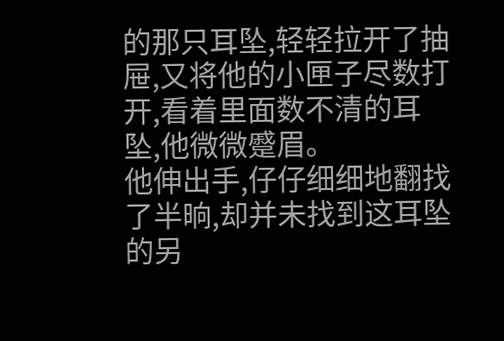的那只耳坠,轻轻拉开了抽屉,又将他的小匣子尽数打开,看着里面数不清的耳坠,他微微蹙眉。
他伸出手,仔仔细细地翻找了半晌,却并未找到这耳坠的另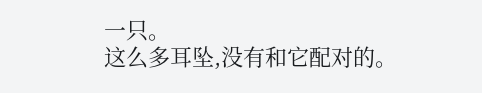一只。
这么多耳坠,没有和它配对的。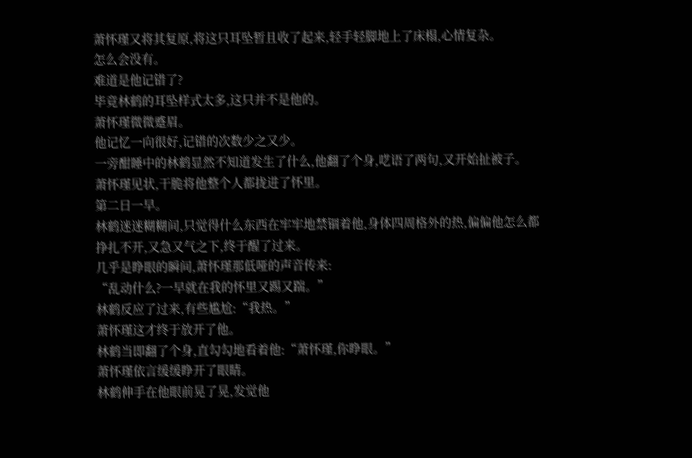萧怀瑾又将其复原,将这只耳坠暂且收了起来,轻手轻脚地上了床榻,心情复杂。
怎么会没有。
难道是他记错了?
毕竟林鹤的耳坠样式太多,这只并不是他的。
萧怀瑾微微蹙眉。
他记忆一向很好,记错的次数少之又少。
一旁酣睡中的林鹤显然不知道发生了什么,他翻了个身,呓语了两句,又开始扯被子。
萧怀瑾见状,干脆将他整个人都拢进了怀里。
第二日一早。
林鹤迷迷糊糊间,只觉得什么东西在牢牢地禁锢着他,身体四周格外的热,偏偏他怎么都挣扎不开,又急又气之下,终于醒了过来。
几乎是睁眼的瞬间,萧怀瑾那低哑的声音传来:
“乱动什么?一早就在我的怀里又踢又踹。”
林鹤反应了过来,有些尴尬:“我热。”
萧怀瑾这才终于放开了他。
林鹤当即翻了个身,直勾勾地看着他:“萧怀瑾,你睁眼。”
萧怀瑾依言缓缓睁开了眼睛。
林鹤伸手在他眼前晃了晃,发觉他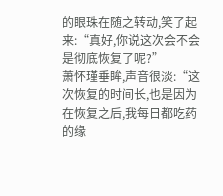的眼珠在随之转动,笑了起来:“真好,你说这次会不会是彻底恢复了呢?”
萧怀瑾垂眸,声音很淡:“这次恢复的时间长,也是因为在恢复之后,我每日都吃药的缘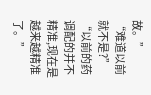故。”
“难道以前就不是?”
“以前的药调配的并不精准,现在是越来越精准了。”